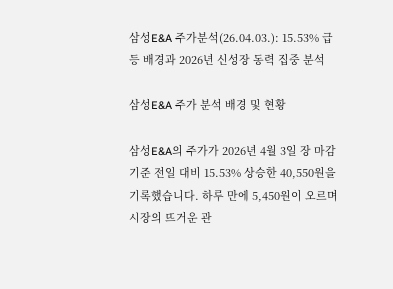삼성E&A 주가분석(26.04.03.): 15.53% 급등 배경과 2026년 신성장 동력 집중 분석

삼성E&A 주가 분석 배경 및 현황

삼성E&A의 주가가 2026년 4월 3일 장 마감 기준 전일 대비 15.53% 상승한 40,550원을 기록했습니다. 하루 만에 5,450원이 오르며 시장의 뜨거운 관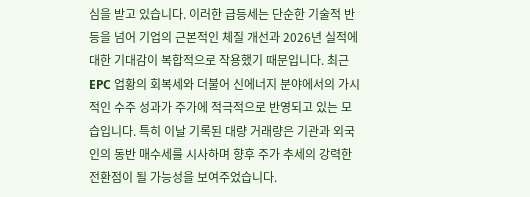심을 받고 있습니다. 이러한 급등세는 단순한 기술적 반등을 넘어 기업의 근본적인 체질 개선과 2026년 실적에 대한 기대감이 복합적으로 작용했기 때문입니다. 최근 EPC 업황의 회복세와 더불어 신에너지 분야에서의 가시적인 수주 성과가 주가에 적극적으로 반영되고 있는 모습입니다. 특히 이날 기록된 대량 거래량은 기관과 외국인의 동반 매수세를 시사하며 향후 주가 추세의 강력한 전환점이 될 가능성을 보여주었습니다.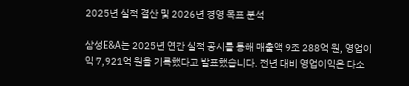2025년 실적 결산 및 2026년 경영 목표 분석

삼성E&A는 2025년 연간 실적 공시를 통해 매출액 9조 288억 원, 영업이익 7,921억 원을 기록했다고 발표했습니다. 전년 대비 영업이익은 다소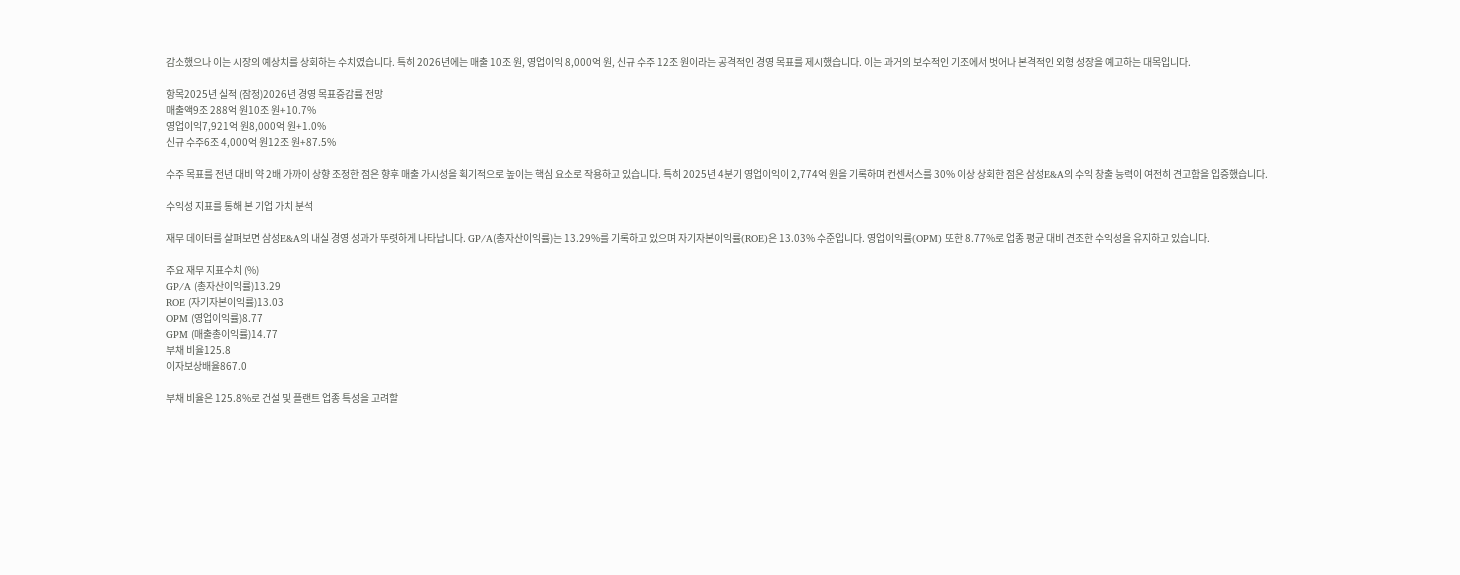감소했으나 이는 시장의 예상치를 상회하는 수치였습니다. 특히 2026년에는 매출 10조 원, 영업이익 8,000억 원, 신규 수주 12조 원이라는 공격적인 경영 목표를 제시했습니다. 이는 과거의 보수적인 기조에서 벗어나 본격적인 외형 성장을 예고하는 대목입니다.

항목2025년 실적 (잠정)2026년 경영 목표증감률 전망
매출액9조 288억 원10조 원+10.7%
영업이익7,921억 원8,000억 원+1.0%
신규 수주6조 4,000억 원12조 원+87.5%

수주 목표를 전년 대비 약 2배 가까이 상향 조정한 점은 향후 매출 가시성을 획기적으로 높이는 핵심 요소로 작용하고 있습니다. 특히 2025년 4분기 영업이익이 2,774억 원을 기록하며 컨센서스를 30% 이상 상회한 점은 삼성E&A의 수익 창출 능력이 여전히 견고함을 입증했습니다.

수익성 지표를 통해 본 기업 가치 분석

재무 데이터를 살펴보면 삼성E&A의 내실 경영 성과가 뚜렷하게 나타납니다. GP/A(총자산이익률)는 13.29%를 기록하고 있으며 자기자본이익률(ROE)은 13.03% 수준입니다. 영업이익률(OPM) 또한 8.77%로 업종 평균 대비 견조한 수익성을 유지하고 있습니다.

주요 재무 지표수치 (%)
GP/A (총자산이익률)13.29
ROE (자기자본이익률)13.03
OPM (영업이익률)8.77
GPM (매출총이익률)14.77
부채 비율125.8
이자보상배율867.0

부채 비율은 125.8%로 건설 및 플랜트 업종 특성을 고려할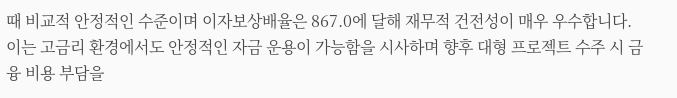때 비교적 안정적인 수준이며 이자보상배율은 867.0에 달해 재무적 건전성이 매우 우수합니다. 이는 고금리 환경에서도 안정적인 자금 운용이 가능함을 시사하며 향후 대형 프로젝트 수주 시 금융 비용 부담을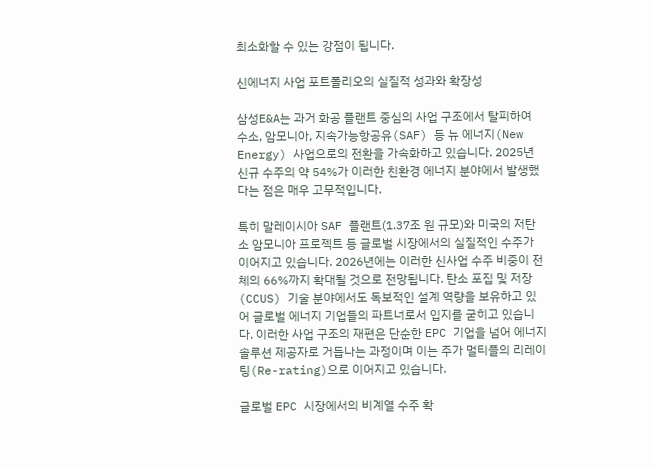최소화할 수 있는 강점이 됩니다.

신에너지 사업 포트폴리오의 실질적 성과와 확장성

삼성E&A는 과거 화공 플랜트 중심의 사업 구조에서 탈피하여 수소, 암모니아, 지속가능항공유(SAF) 등 뉴 에너지(New Energy) 사업으로의 전환을 가속화하고 있습니다. 2025년 신규 수주의 약 54%가 이러한 친환경 에너지 분야에서 발생했다는 점은 매우 고무적입니다.

특히 말레이시아 SAF 플랜트(1.37조 원 규모)와 미국의 저탄소 암모니아 프로젝트 등 글로벌 시장에서의 실질적인 수주가 이어지고 있습니다. 2026년에는 이러한 신사업 수주 비중이 전체의 66%까지 확대될 것으로 전망됩니다. 탄소 포집 및 저장(CCUS) 기술 분야에서도 독보적인 설계 역량을 보유하고 있어 글로벌 에너지 기업들의 파트너로서 입지를 굳히고 있습니다. 이러한 사업 구조의 재편은 단순한 EPC 기업을 넘어 에너지 솔루션 제공자로 거듭나는 과정이며 이는 주가 멀티플의 리레이팅(Re-rating)으로 이어지고 있습니다.

글로벌 EPC 시장에서의 비계열 수주 확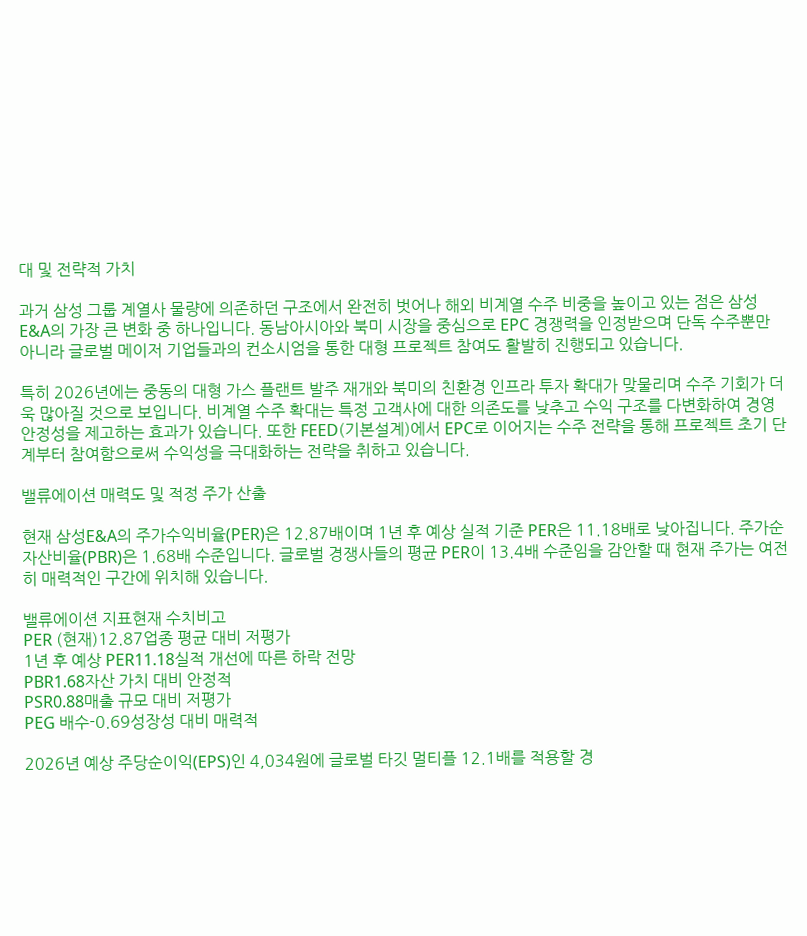대 및 전략적 가치

과거 삼성 그룹 계열사 물량에 의존하던 구조에서 완전히 벗어나 해외 비계열 수주 비중을 높이고 있는 점은 삼성E&A의 가장 큰 변화 중 하나입니다. 동남아시아와 북미 시장을 중심으로 EPC 경쟁력을 인정받으며 단독 수주뿐만 아니라 글로벌 메이저 기업들과의 컨소시엄을 통한 대형 프로젝트 참여도 활발히 진행되고 있습니다.

특히 2026년에는 중동의 대형 가스 플랜트 발주 재개와 북미의 친환경 인프라 투자 확대가 맞물리며 수주 기회가 더욱 많아질 것으로 보입니다. 비계열 수주 확대는 특정 고객사에 대한 의존도를 낮추고 수익 구조를 다변화하여 경영 안정성을 제고하는 효과가 있습니다. 또한 FEED(기본설계)에서 EPC로 이어지는 수주 전략을 통해 프로젝트 초기 단계부터 참여함으로써 수익성을 극대화하는 전략을 취하고 있습니다.

밸류에이션 매력도 및 적정 주가 산출

현재 삼성E&A의 주가수익비율(PER)은 12.87배이며 1년 후 예상 실적 기준 PER은 11.18배로 낮아집니다. 주가순자산비율(PBR)은 1.68배 수준입니다. 글로벌 경쟁사들의 평균 PER이 13.4배 수준임을 감안할 때 현재 주가는 여전히 매력적인 구간에 위치해 있습니다.

밸류에이션 지표현재 수치비고
PER (현재)12.87업종 평균 대비 저평가
1년 후 예상 PER11.18실적 개선에 따른 하락 전망
PBR1.68자산 가치 대비 안정적
PSR0.88매출 규모 대비 저평가
PEG 배수-0.69성장성 대비 매력적

2026년 예상 주당순이익(EPS)인 4,034원에 글로벌 타깃 멀티플 12.1배를 적용할 경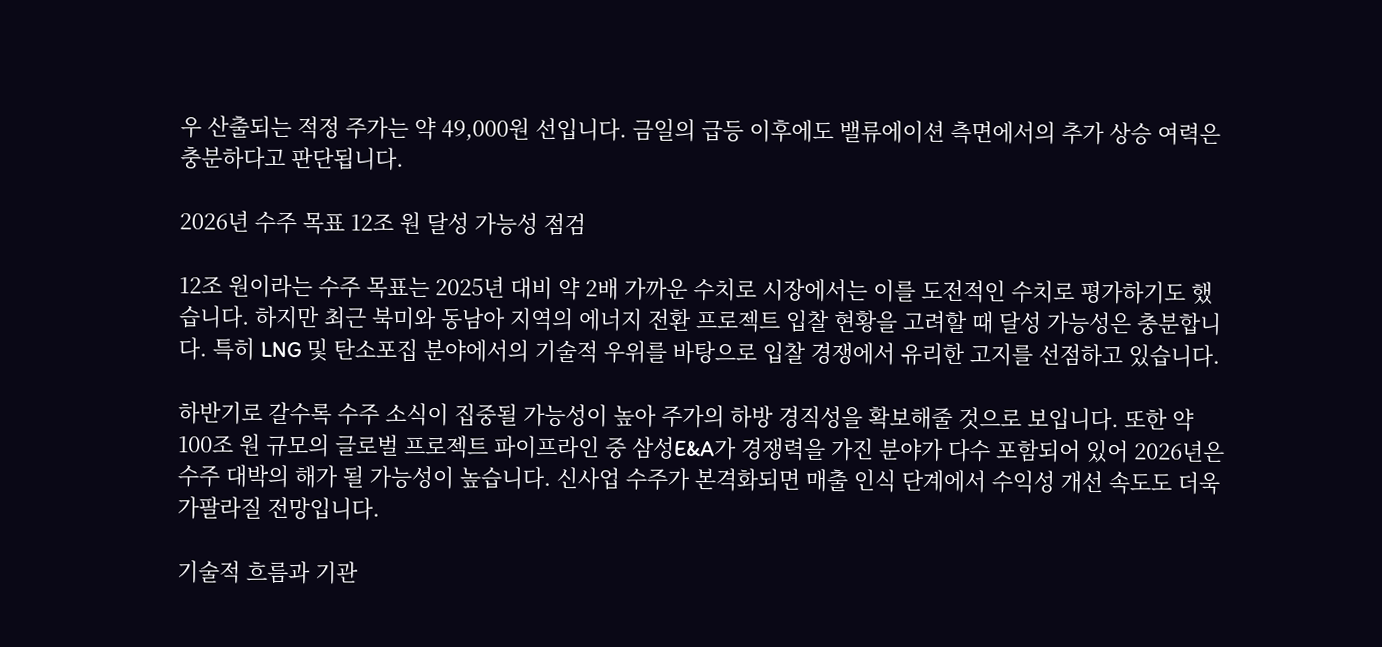우 산출되는 적정 주가는 약 49,000원 선입니다. 금일의 급등 이후에도 밸류에이션 측면에서의 추가 상승 여력은 충분하다고 판단됩니다.

2026년 수주 목표 12조 원 달성 가능성 점검

12조 원이라는 수주 목표는 2025년 대비 약 2배 가까운 수치로 시장에서는 이를 도전적인 수치로 평가하기도 했습니다. 하지만 최근 북미와 동남아 지역의 에너지 전환 프로젝트 입찰 현황을 고려할 때 달성 가능성은 충분합니다. 특히 LNG 및 탄소포집 분야에서의 기술적 우위를 바탕으로 입찰 경쟁에서 유리한 고지를 선점하고 있습니다.

하반기로 갈수록 수주 소식이 집중될 가능성이 높아 주가의 하방 경직성을 확보해줄 것으로 보입니다. 또한 약 100조 원 규모의 글로벌 프로젝트 파이프라인 중 삼성E&A가 경쟁력을 가진 분야가 다수 포함되어 있어 2026년은 수주 대박의 해가 될 가능성이 높습니다. 신사업 수주가 본격화되면 매출 인식 단계에서 수익성 개선 속도도 더욱 가팔라질 전망입니다.

기술적 흐름과 기관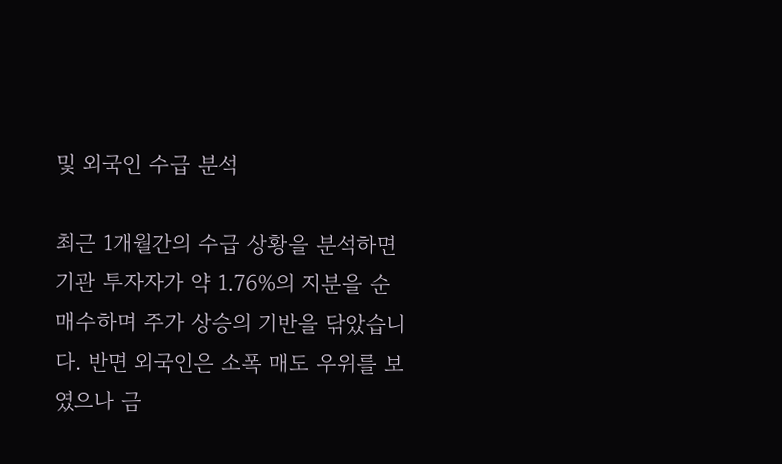및 외국인 수급 분석

최근 1개월간의 수급 상황을 분석하면 기관 투자자가 약 1.76%의 지분을 순매수하며 주가 상승의 기반을 닦았습니다. 반면 외국인은 소폭 매도 우위를 보였으나 금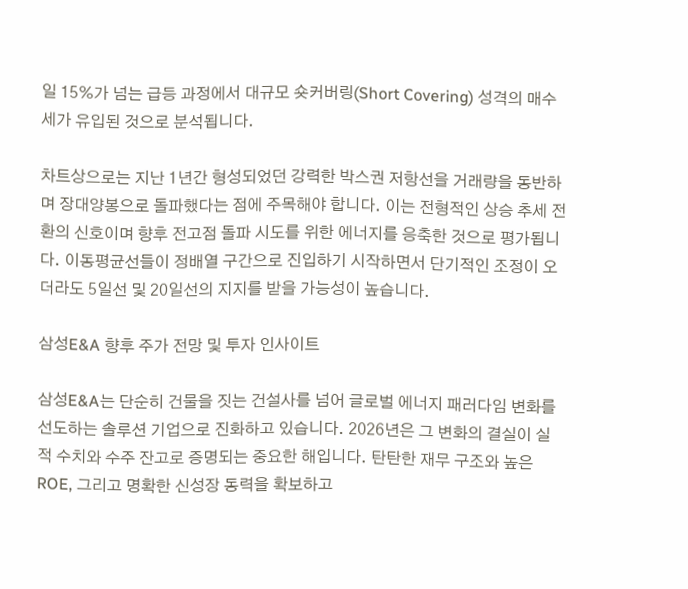일 15%가 넘는 급등 과정에서 대규모 숏커버링(Short Covering) 성격의 매수세가 유입된 것으로 분석됩니다.

차트상으로는 지난 1년간 형성되었던 강력한 박스권 저항선을 거래량을 동반하며 장대양봉으로 돌파했다는 점에 주목해야 합니다. 이는 전형적인 상승 추세 전환의 신호이며 향후 전고점 돌파 시도를 위한 에너지를 응축한 것으로 평가됩니다. 이동평균선들이 정배열 구간으로 진입하기 시작하면서 단기적인 조정이 오더라도 5일선 및 20일선의 지지를 받을 가능성이 높습니다.

삼성E&A 향후 주가 전망 및 투자 인사이트

삼성E&A는 단순히 건물을 짓는 건설사를 넘어 글로벌 에너지 패러다임 변화를 선도하는 솔루션 기업으로 진화하고 있습니다. 2026년은 그 변화의 결실이 실적 수치와 수주 잔고로 증명되는 중요한 해입니다. 탄탄한 재무 구조와 높은 ROE, 그리고 명확한 신성장 동력을 확보하고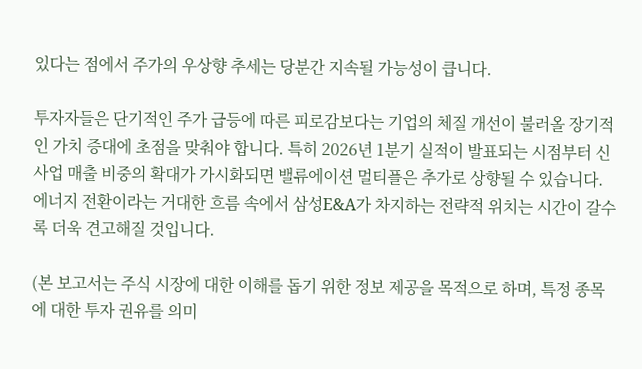있다는 점에서 주가의 우상향 추세는 당분간 지속될 가능성이 큽니다.

투자자들은 단기적인 주가 급등에 따른 피로감보다는 기업의 체질 개선이 불러올 장기적인 가치 증대에 초점을 맞춰야 합니다. 특히 2026년 1분기 실적이 발표되는 시점부터 신사업 매출 비중의 확대가 가시화되면 밸류에이션 멀티플은 추가로 상향될 수 있습니다. 에너지 전환이라는 거대한 흐름 속에서 삼성E&A가 차지하는 전략적 위치는 시간이 갈수록 더욱 견고해질 것입니다.

(본 보고서는 주식 시장에 대한 이해를 돕기 위한 정보 제공을 목적으로 하며, 특정 종목에 대한 투자 권유를 의미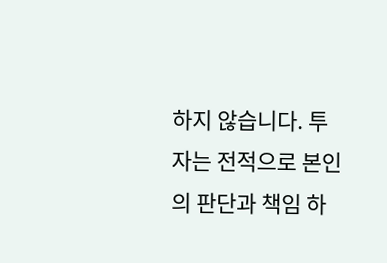하지 않습니다. 투자는 전적으로 본인의 판단과 책임 하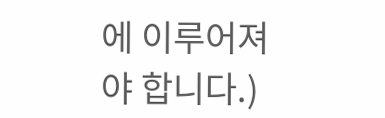에 이루어져야 합니다.)